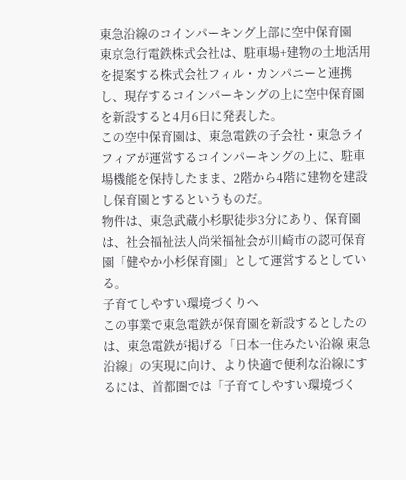東急沿線のコインパーキング上部に空中保育園
東京急行電鉄株式会社は、駐車場+建物の土地活用を提案する株式会社フィル・カンパニーと連携し、現存するコインパーキングの上に空中保育園を新設すると4月6日に発表した。
この空中保育園は、東急電鉄の子会社・東急ライフィアが運営するコインパーキングの上に、駐車場機能を保持したまま、2階から4階に建物を建設し保育園とするというものだ。
物件は、東急武蔵小杉駅徒歩3分にあり、保育園は、社会福祉法人尚栄福祉会が川崎市の認可保育園「健やか小杉保育園」として運営するとしている。
子育てしやすい環境づくりへ
この事業で東急電鉄が保育園を新設するとしたのは、東急電鉄が掲げる「日本一住みたい沿線 東急沿線」の実現に向け、より快適で便利な沿線にするには、首都圏では「子育てしやすい環境づく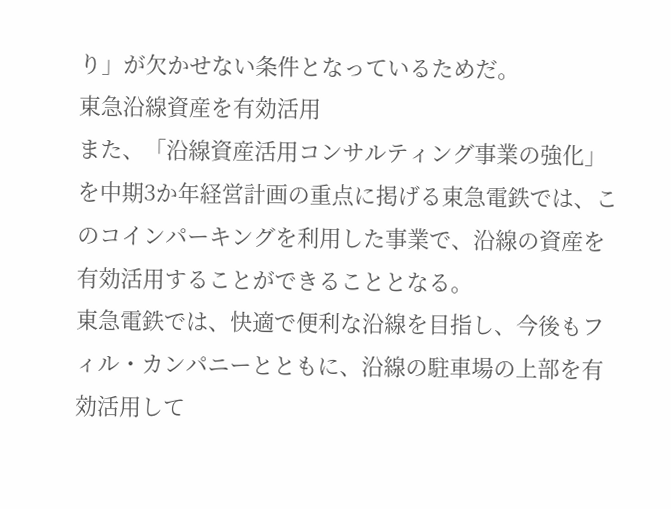り」が欠かせない条件となっているためだ。
東急沿線資産を有効活用
また、「沿線資産活用コンサルティング事業の強化」を中期3か年経営計画の重点に掲げる東急電鉄では、このコインパーキングを利用した事業で、沿線の資産を有効活用することができることとなる。
東急電鉄では、快適で便利な沿線を目指し、今後もフィル・カンパニーとともに、沿線の駐車場の上部を有効活用して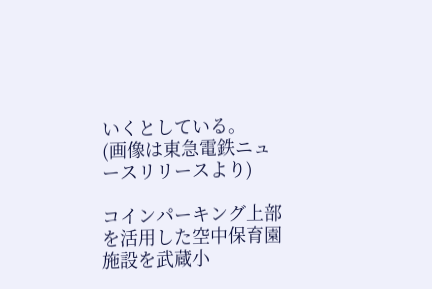いくとしている。
(画像は東急電鉄ニュースリリースより)

コインパーキング上部を活用した空中保育園施設を武蔵小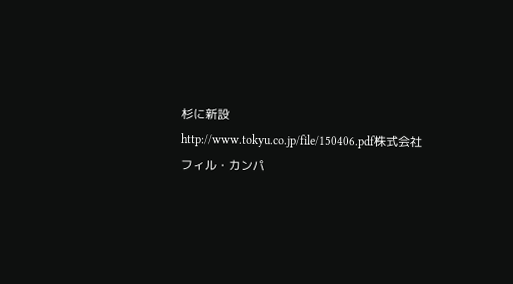杉に新設
http://www.tokyu.co.jp/file/150406.pdf株式会社フィル・カンパ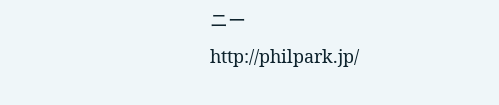ニー
http://philpark.jp/